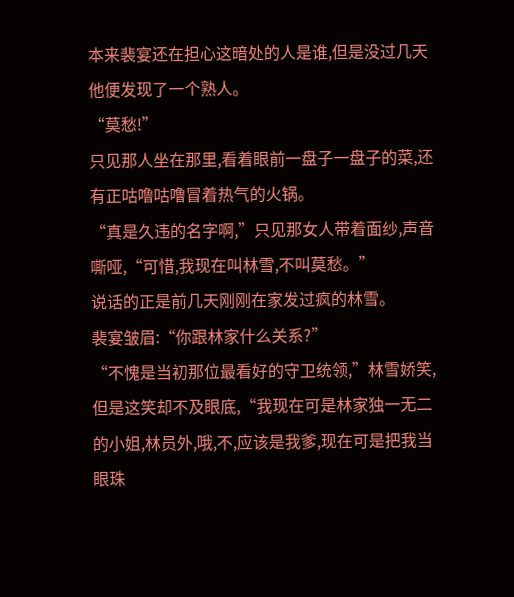本来裴宴还在担心这暗处的人是谁,但是没过几天他便发现了一个熟人。
“莫愁!”
只见那人坐在那里,看着眼前一盘子一盘子的菜,还有正咕噜咕噜冒着热气的火锅。
“真是久违的名字啊,”只见那女人带着面纱,声音嘶哑,“可惜,我现在叫林雪,不叫莫愁。”
说话的正是前几天刚刚在家发过疯的林雪。
裴宴皱眉:“你跟林家什么关系?”
“不愧是当初那位最看好的守卫统领,”林雪娇笑,但是这笑却不及眼底,“我现在可是林家独一无二的小姐,林员外,哦,不,应该是我爹,现在可是把我当眼珠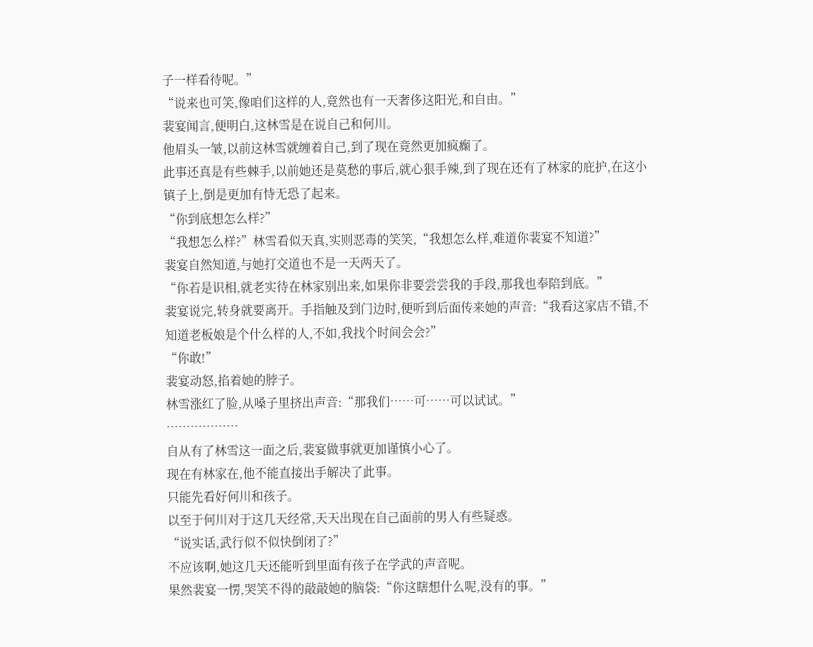子一样看待呢。”
“说来也可笑,像咱们这样的人,竟然也有一天奢侈这阳光,和自由。”
裴宴闻言,便明白,这林雪是在说自己和何川。
他眉头一皱,以前这林雪就缠着自己,到了现在竟然更加疯癫了。
此事还真是有些棘手,以前她还是莫愁的事后,就心狠手辣,到了现在还有了林家的庇护,在这小镇子上,倒是更加有恃无恐了起来。
“你到底想怎么样?”
“我想怎么样?”林雪看似天真,实则恶毒的笑笑,“我想怎么样,难道你裴宴不知道?”
裴宴自然知道,与她打交道也不是一天两天了。
“你若是识相,就老实待在林家别出来,如果你非要尝尝我的手段,那我也奉陪到底。”
裴宴说完,转身就要离开。手指触及到门边时,便听到后面传来她的声音:“我看这家店不错,不知道老板娘是个什么样的人,不如,我找个时间会会?”
“你敢!”
裴宴动怒,掐着她的脖子。
林雪涨红了脸,从嗓子里挤出声音:“那我们……可……可以试试。”
………………
自从有了林雪这一面之后,裴宴做事就更加谨慎小心了。
现在有林家在,他不能直接出手解决了此事。
只能先看好何川和孩子。
以至于何川对于这几天经常,天天出现在自己面前的男人有些疑惑。
“说实话,武行似不似快倒闭了?”
不应该啊,她这几天还能听到里面有孩子在学武的声音呢。
果然裴宴一愣,哭笑不得的敲敲她的脑袋:“你这瞎想什么呢,没有的事。”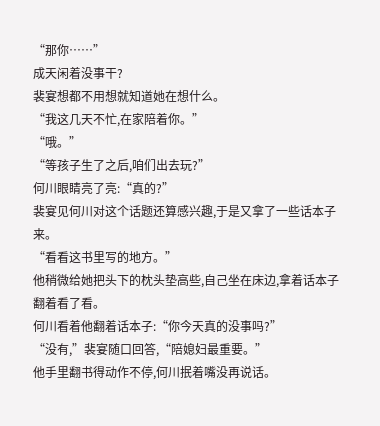“那你……”
成天闲着没事干?
裴宴想都不用想就知道她在想什么。
“我这几天不忙,在家陪着你。”
“哦。”
“等孩子生了之后,咱们出去玩?”
何川眼睛亮了亮:“真的?”
裴宴见何川对这个话题还算感兴趣,于是又拿了一些话本子来。
“看看这书里写的地方。”
他稍微给她把头下的枕头垫高些,自己坐在床边,拿着话本子翻着看了看。
何川看着他翻着话本子:“你今天真的没事吗?”
“没有,”裴宴随口回答,“陪媳妇最重要。”
他手里翻书得动作不停,何川抿着嘴没再说话。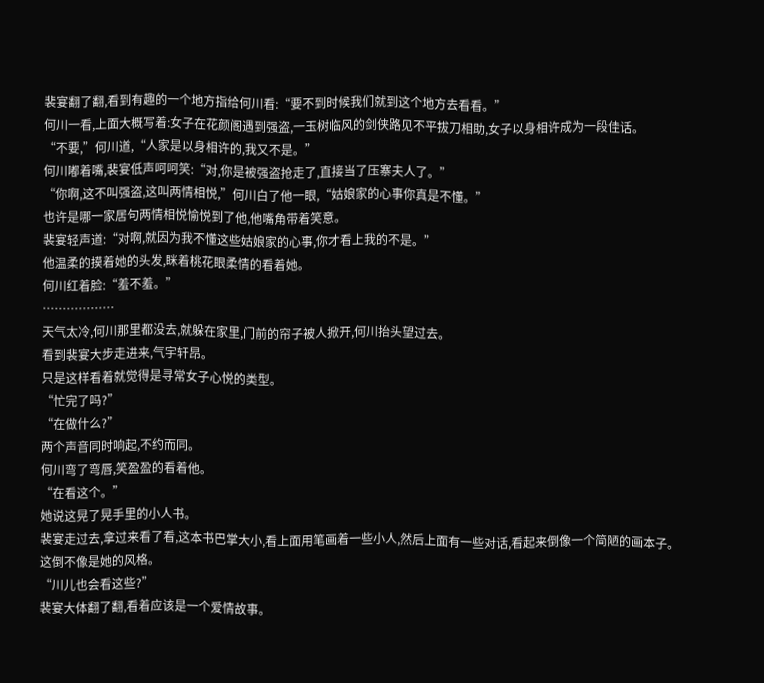裴宴翻了翻,看到有趣的一个地方指给何川看:“要不到时候我们就到这个地方去看看。”
何川一看,上面大概写着:女子在花颜阁遇到强盗,一玉树临风的剑侠路见不平拔刀相助,女子以身相许成为一段佳话。
“不要,”何川道,“人家是以身相许的,我又不是。”
何川嘟着嘴,裴宴低声呵呵笑:“对,你是被强盗抢走了,直接当了压寨夫人了。”
“你啊,这不叫强盗,这叫两情相悦,”何川白了他一眼,“姑娘家的心事你真是不懂。”
也许是哪一家居句两情相悦愉悦到了他,他嘴角带着笑意。
裴宴轻声道:“对啊,就因为我不懂这些姑娘家的心事,你才看上我的不是。”
他温柔的摸着她的头发,眯着桃花眼柔情的看着她。
何川红着脸:“羞不羞。”
………………
天气太冷,何川那里都没去,就躲在家里,门前的帘子被人掀开,何川抬头望过去。
看到裴宴大步走进来,气宇轩昂。
只是这样看着就觉得是寻常女子心悦的类型。
“忙完了吗?”
“在做什么?”
两个声音同时响起,不约而同。
何川弯了弯唇,笑盈盈的看着他。
“在看这个。”
她说这晃了晃手里的小人书。
裴宴走过去,拿过来看了看,这本书巴掌大小,看上面用笔画着一些小人,然后上面有一些对话,看起来倒像一个简陋的画本子。
这倒不像是她的风格。
“川儿也会看这些?”
裴宴大体翻了翻,看着应该是一个爱情故事。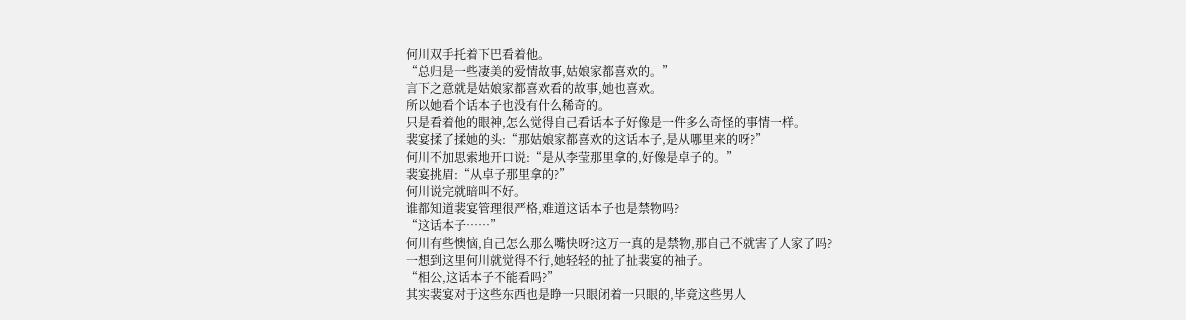何川双手托着下巴看着他。
“总归是一些凄美的爱情故事,姑娘家都喜欢的。”
言下之意就是姑娘家都喜欢看的故事,她也喜欢。
所以她看个话本子也没有什么稀奇的。
只是看着他的眼神,怎么觉得自己看话本子好像是一件多么奇怪的事情一样。
裴宴揉了揉她的头:“那姑娘家都喜欢的这话本子,是从哪里来的呀?”
何川不加思索地开口说:“是从李莹那里拿的,好像是卓子的。”
裴宴挑眉:“从卓子那里拿的?”
何川说完就暗叫不好。
谁都知道裴宴管理很严格,难道这话本子也是禁物吗?
“这话本子……”
何川有些懊恼,自己怎么那么嘴快呀?这万一真的是禁物,那自己不就害了人家了吗?
一想到这里何川就觉得不行,她轻轻的扯了扯裴宴的袖子。
“相公,这话本子不能看吗?”
其实裴宴对于这些东西也是睁一只眼闭着一只眼的,毕竟这些男人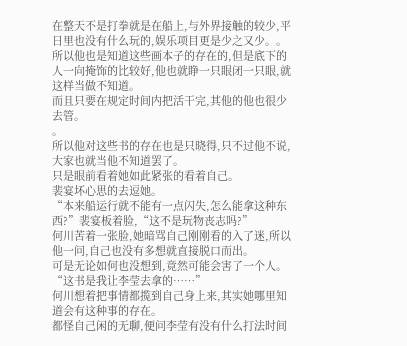在整天不是打拳就是在船上,与外界接触的较少,平日里也没有什么玩的,娱乐项目更是少之又少。。
所以他也是知道这些画本子的存在的,但是底下的人一向掩饰的比较好,他也就睁一只眼闭一只眼,就这样当做不知道。
而且只要在规定时间内把活干完,其他的他也很少去管。
。
所以他对这些书的存在也是只晓得,只不过他不说,大家也就当他不知道罢了。
只是眼前看着她如此紧张的看着自己。
裴宴坏心思的去逗她。
“本来船运行就不能有一点闪失,怎么能拿这种东西?”裴宴板着脸,“这不是玩物丧志吗?”
何川苦着一张脸,她暗骂自己刚刚看的入了迷,所以他一问,自己也没有多想就直接脱口而出。
可是无论如何也没想到,竟然可能会害了一个人。
“这书是我让李莹去拿的……”
何川想着把事情都揽到自己身上来,其实她哪里知道会有这种事的存在。
都怪自己闲的无聊,便问李莹有没有什么打法时间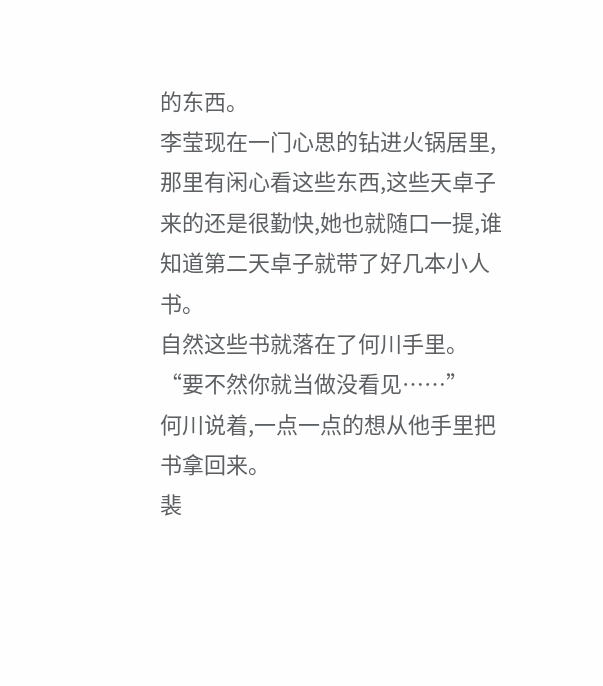的东西。
李莹现在一门心思的钻进火锅居里,那里有闲心看这些东西,这些天卓子来的还是很勤快,她也就随口一提,谁知道第二天卓子就带了好几本小人书。
自然这些书就落在了何川手里。
“要不然你就当做没看见……”
何川说着,一点一点的想从他手里把书拿回来。
裴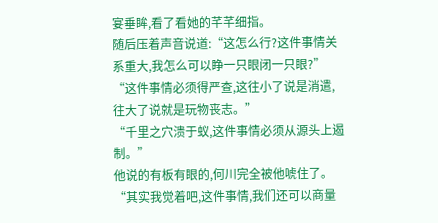宴垂眸,看了看她的芊芊细指。
随后压着声音说道:“这怎么行?这件事情关系重大,我怎么可以睁一只眼闭一只眼?”
“这件事情必须得严查,这往小了说是消遣,往大了说就是玩物丧志。”
“千里之穴溃于蚁,这件事情必须从源头上遏制。”
他说的有板有眼的,何川完全被他唬住了。
“其实我觉着吧,这件事情,我们还可以商量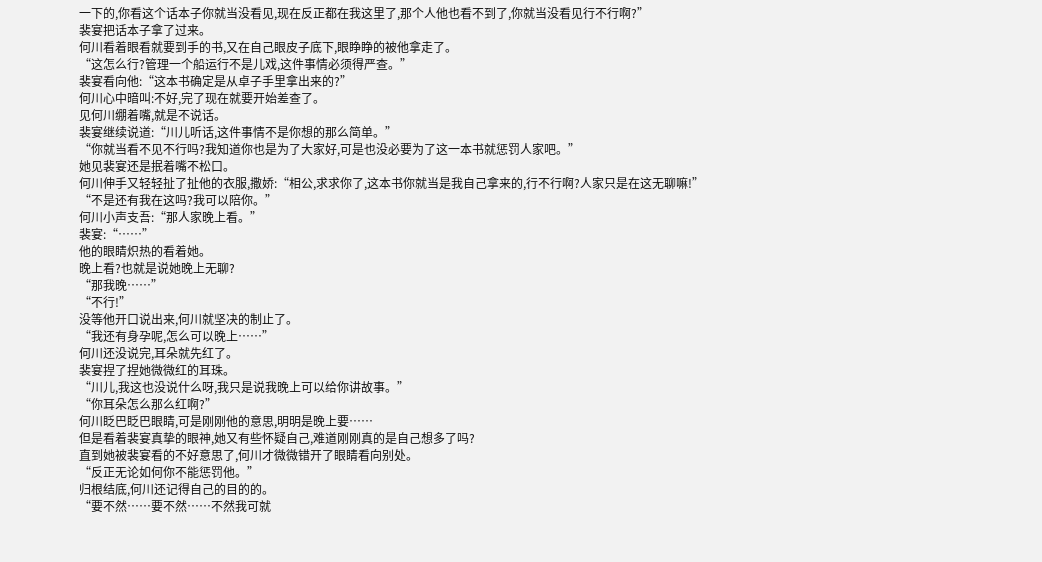一下的,你看这个话本子你就当没看见,现在反正都在我这里了,那个人他也看不到了,你就当没看见行不行啊?”
裴宴把话本子拿了过来。
何川看着眼看就要到手的书,又在自己眼皮子底下,眼睁睁的被他拿走了。
“这怎么行?管理一个船运行不是儿戏,这件事情必须得严查。”
裴宴看向他:“这本书确定是从卓子手里拿出来的?”
何川心中暗叫:不好,完了现在就要开始差查了。
见何川绷着嘴,就是不说话。
裴宴继续说道:“川儿听话,这件事情不是你想的那么简单。”
“你就当看不见不行吗?我知道你也是为了大家好,可是也没必要为了这一本书就惩罚人家吧。”
她见裴宴还是抿着嘴不松口。
何川伸手又轻轻扯了扯他的衣服,撒娇:“相公,求求你了,这本书你就当是我自己拿来的,行不行啊?人家只是在这无聊嘛!”
“不是还有我在这吗?我可以陪你。”
何川小声支吾:“那人家晚上看。”
裴宴:“……”
他的眼睛炽热的看着她。
晚上看?也就是说她晚上无聊?
“那我晚……”
“不行!”
没等他开口说出来,何川就坚决的制止了。
“我还有身孕呢,怎么可以晚上……”
何川还没说完,耳朵就先红了。
裴宴捏了捏她微微红的耳珠。
“川儿,我这也没说什么呀,我只是说我晚上可以给你讲故事。”
“你耳朵怎么那么红啊?”
何川眨巴眨巴眼睛,可是刚刚他的意思,明明是晚上要……
但是看着裴宴真挚的眼神,她又有些怀疑自己,难道刚刚真的是自己想多了吗?
直到她被裴宴看的不好意思了,何川才微微错开了眼睛看向别处。
“反正无论如何你不能惩罚他。”
归根结底,何川还记得自己的目的的。
“要不然……要不然……不然我可就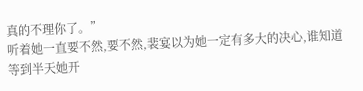真的不理你了。”
听着她一直要不然,要不然,裴宴以为她一定有多大的决心,谁知道等到半天她开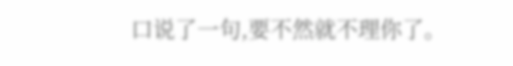口说了一句,要不然就不理你了。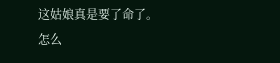这姑娘真是要了命了。
怎么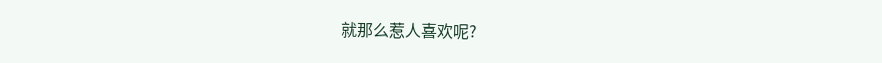就那么惹人喜欢呢?